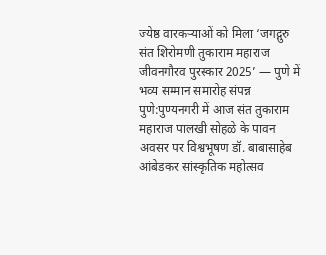ज्येष्ठ वारकऱ्याओं को मिला ‘जगद्गुरु संत शिरोमणी तुकाराम महाराज जीवनगौरव पुरस्कार 2025’ — पुणे में भव्य सम्मान समारोह संपन्न
पुणे:पुण्यनगरी में आज संत तुकाराम महाराज पालखी सोहळे के पावन अवसर पर विश्वभूषण डॉ. बाबासाहेब आंबेडकर सांस्कृतिक महोत्सव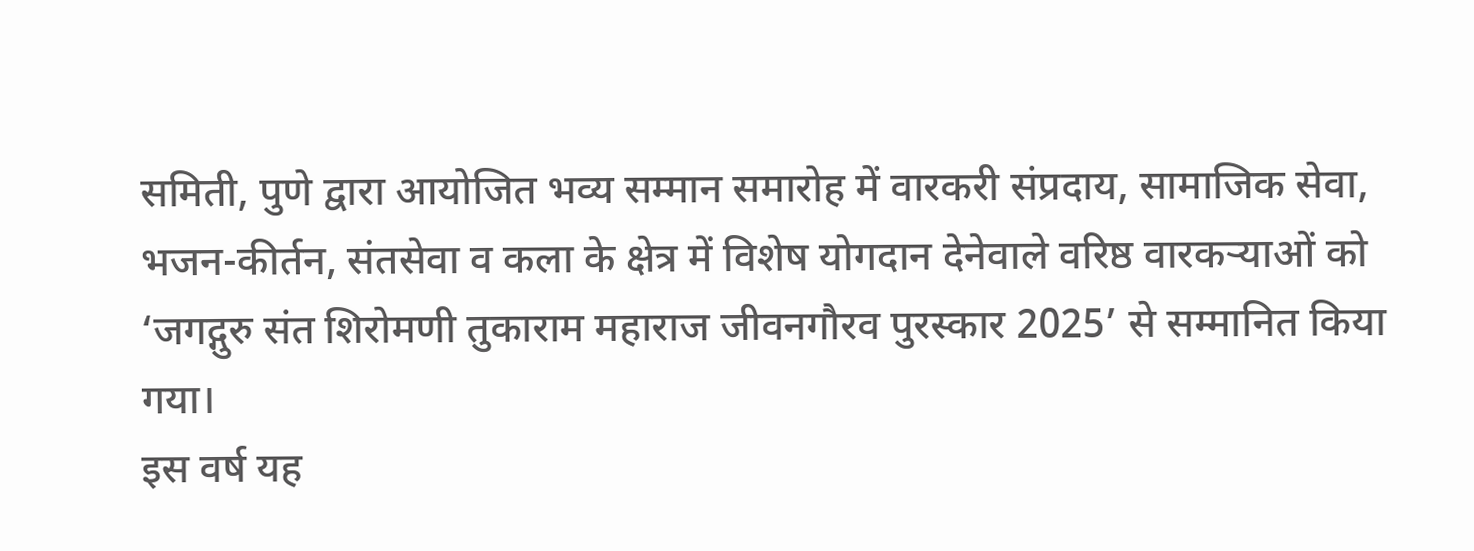समिती, पुणे द्वारा आयोजित भव्य सम्मान समारोह में वारकरी संप्रदाय, सामाजिक सेवा, भजन-कीर्तन, संतसेवा व कला के क्षेत्र में विशेष योगदान देनेवाले वरिष्ठ वारकऱ्याओं को ‘जगद्गुरु संत शिरोमणी तुकाराम महाराज जीवनगौरव पुरस्कार 2025’ से सम्मानित किया गया।
इस वर्ष यह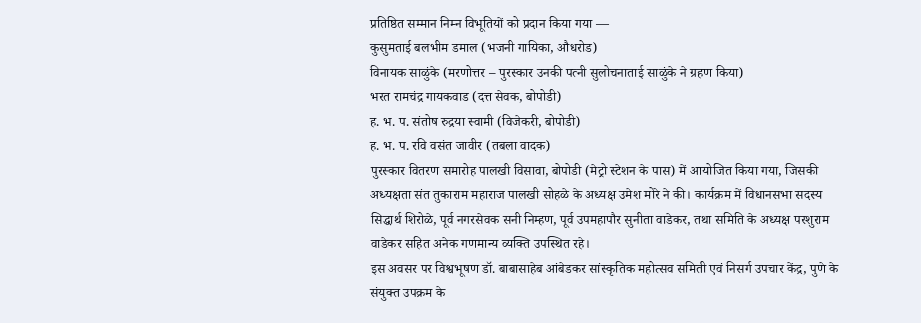प्रतिष्ठित सम्मान निम्न विभूतियों को प्रदान किया गया —
कुसुमताई बलभीम डमाल (भजनी गायिका, औधरोड)
विनायक साळुंके (मरणोत्तर – पुरस्कार उनकी पत्नी सुलोचनाताई साळुंके ने ग्रहण किया)
भरत रामचंद्र गायकवाड (दत्त सेवक, बोपोडी)
ह. भ. प. संतोष रुद्रया स्वामी (विजेकरी, बोपोडी)
ह. भ. प. रवि वसंत जावीर (तबला वादक)
पुरस्कार वितरण समारोह पालखी विसावा, बोपोडी (मेट्रो स्टेशन के पास) में आयोजित किया गया, जिसकी अध्यक्षता संत तुकाराम महाराज पालखी सोहळे के अध्यक्ष उमेश मोरे ने की। कार्यक्रम में विधानसभा सदस्य सिद्धार्थ शिरोळे, पूर्व नगरसेवक सनी निम्हण, पूर्व उपमहापौर सुनीता वाडेकर, तथा समिति के अध्यक्ष परशुराम वाडेकर सहित अनेक गणमान्य व्यक्ति उपस्थित रहे।
इस अवसर पर विश्वभूषण डॉ. बाबासाहेब आंबेडकर सांस्कृतिक महोत्सव समिती एवं निसर्ग उपचार केंद्र, पुणे के संयुक्त उपक्रम के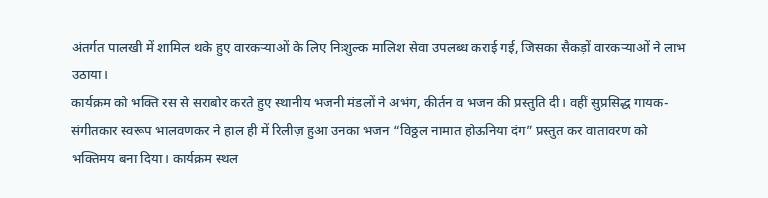अंतर्गत पालखी में शामिल थके हुए वारकऱ्याओं के लिए निःशुल्क मालिश सेवा उपलब्ध कराई गई, जिसका सैकड़ों वारकऱ्याओं ने लाभ उठाया।
कार्यक्रम को भक्ति रस से सराबोर करते हुए स्थानीय भजनी मंडलों ने अभंग, कीर्तन व भजन की प्रस्तुति दी। वहीं सुप्रसिद्ध गायक-संगीतकार स्वरूप भालवणकर ने हाल ही में रिलीज़ हुआ उनका भजन “विठ्ठल नामात होऊनिया दंग” प्रस्तुत कर वातावरण को भक्तिमय बना दिया। कार्यक्रम स्थल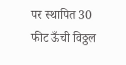पर स्थापित 30 फीट ऊँची विठ्ठल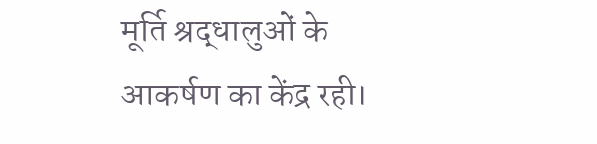मूर्ति श्रद्धालुओं के आकर्षण का केंद्र रही।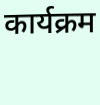कार्यक्रम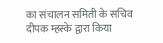का संचालन समिती के सचिव दीपक म्हस्के द्वारा किया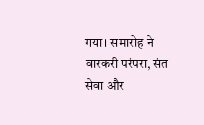गया। समारोह ने वारकरी परंपरा, संत सेवा और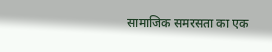सामाजिक समरसता का एक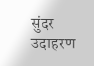सुंदर उदाहरण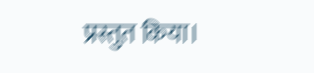प्रस्तुत किया।